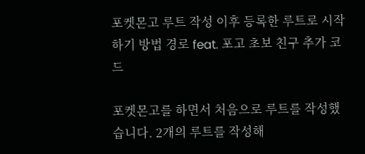포켓몬고 루트 작성 이후 등록한 루트로 시작하기 방법 경로 feat. 포고 초보 친구 추가 코드

포켓몬고를 하면서 처음으로 루트를 작성했습니다. 2개의 루트를 작성해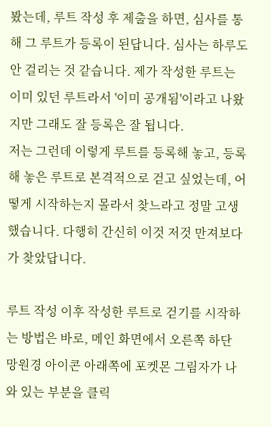봤는데, 루트 작성 후 제출을 하면, 심사를 통해 그 루트가 등록이 된답니다. 심사는 하루도 안 걸리는 것 같습니다. 제가 작성한 루트는 이미 있던 루트라서 '이미 공개됨'이라고 나왔지만 그래도 잘 등록은 잘 됩니다.
저는 그런데 이렇게 루트를 등록해 놓고, 등록해 놓은 루트로 본격적으로 걷고 싶었는데, 어떻게 시작하는지 몰라서 찾느라고 정말 고생했습니다. 다행히 간신히 이것 저것 만져보다가 찾았답니다.

루트 작성 이후 작성한 루트로 걷기를 시작하는 방법은 바로, 메인 화면에서 오른쪽 하단 망원경 아이콘 아래쪽에 포켓몬 그림자가 나와 있는 부분을 클릭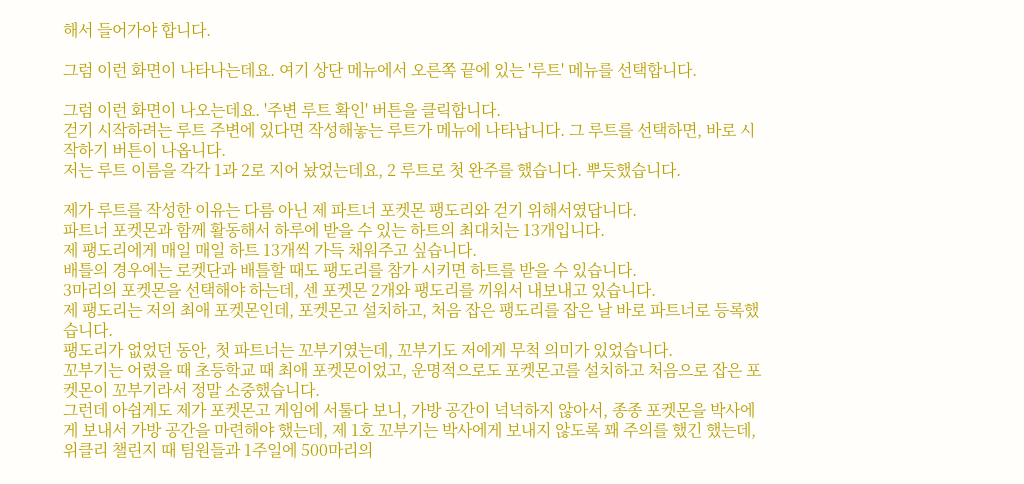해서 들어가야 합니다.

그럼 이런 화면이 나타나는데요. 여기 상단 메뉴에서 오른쪽 끝에 있는 '루트' 메뉴를 선택합니다.

그럼 이런 화면이 나오는데요. '주변 루트 확인' 버튼을 클릭합니다.
걷기 시작하려는 루트 주변에 있다면 작성해놓는 루트가 메뉴에 나타납니다. 그 루트를 선택하면, 바로 시작하기 버튼이 나옵니다.
저는 루트 이름을 각각 1과 2로 지어 놨었는데요, 2 루트로 첫 완주를 했습니다. 뿌듯했습니다.

제가 루트를 작성한 이유는 다름 아닌 제 파트너 포켓몬 팽도리와 걷기 위해서였답니다.
파트너 포켓몬과 함께 활동해서 하루에 받을 수 있는 하트의 최대치는 13개입니다.
제 팽도리에게 매일 매일 하트 13개씩 가득 채워주고 싶습니다.
배틀의 경우에는 로켓단과 배틀할 때도 팽도리를 참가 시키면 하트를 받을 수 있습니다.
3마리의 포켓몬을 선택해야 하는데, 센 포켓몬 2개와 팽도리를 끼워서 내보내고 있습니다.
제 팽도리는 저의 최애 포켓몬인데, 포켓몬고 설치하고, 처음 잡은 팽도리를 잡은 날 바로 파트너로 등록했습니다.
팽도리가 없었던 동안, 첫 파트너는 꼬부기였는데, 꼬부기도 저에게 무척 의미가 있었습니다.
꼬부기는 어렸을 때 초등학교 때 최애 포켓몬이었고, 운명적으로도 포켓몬고를 설치하고 처음으로 잡은 포켓몬이 꼬부기라서 정말 소중했습니다.
그런데 아쉽게도 제가 포켓몬고 게임에 서툴다 보니, 가방 공간이 넉넉하지 않아서, 종종 포켓몬을 박사에게 보내서 가방 공간을 마련해야 했는데, 제 1호 꼬부기는 박사에게 보내지 않도록 꽤 주의를 했긴 했는데, 위클리 챌린지 때 팀원들과 1주일에 500마리의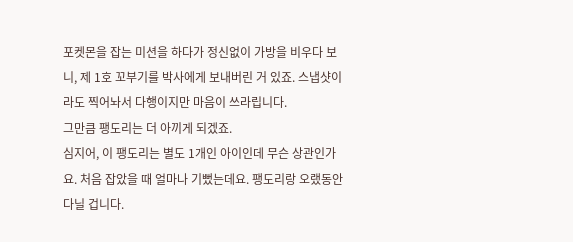포켓몬을 잡는 미션을 하다가 정신없이 가방을 비우다 보니, 제 1호 꼬부기를 박사에게 보내버린 거 있죠. 스냅샷이라도 찍어놔서 다행이지만 마음이 쓰라립니다.
그만큼 팽도리는 더 아끼게 되겠죠.
심지어, 이 팽도리는 별도 1개인 아이인데 무슨 상관인가요. 처음 잡았을 때 얼마나 기뻤는데요. 팽도리랑 오랬동안 다닐 겁니다.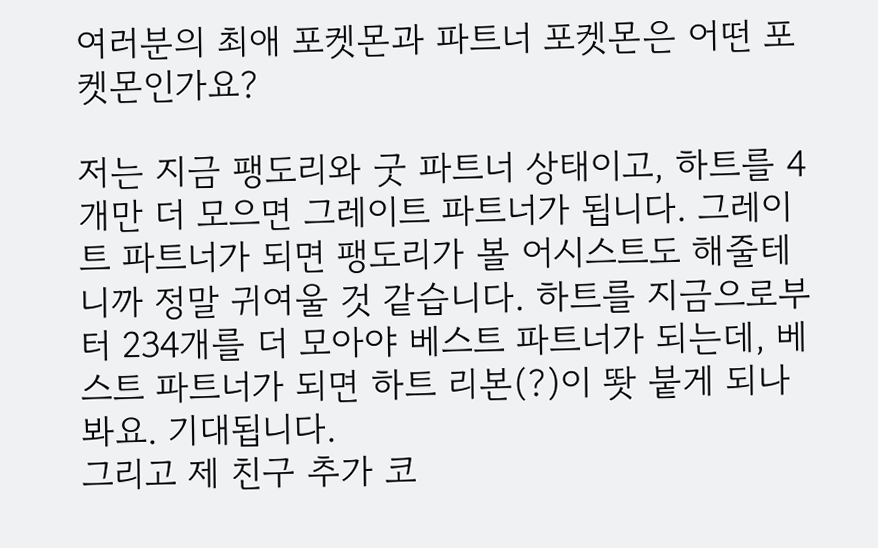여러분의 최애 포켓몬과 파트너 포켓몬은 어떤 포켓몬인가요?

저는 지금 팽도리와 굿 파트너 상태이고, 하트를 4개만 더 모으면 그레이트 파트너가 됩니다. 그레이트 파트너가 되면 팽도리가 볼 어시스트도 해줄테니까 정말 귀여울 것 같습니다. 하트를 지금으로부터 234개를 더 모아야 베스트 파트너가 되는데, 베스트 파트너가 되면 하트 리본(?)이 똿 붙게 되나 봐요. 기대됩니다.
그리고 제 친구 추가 코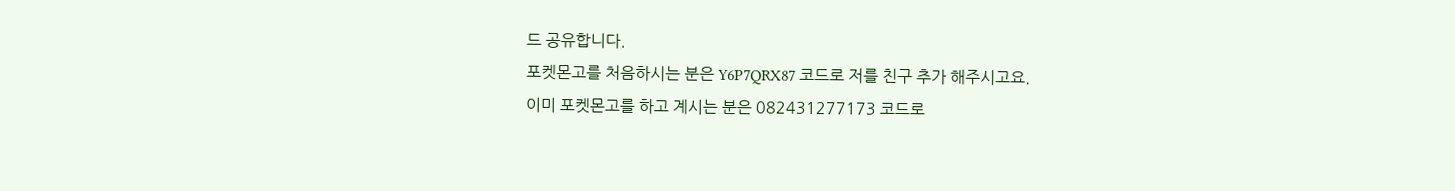드 공유합니다.
포켓몬고를 처음하시는 분은 Y6P7QRX87 코드로 저를 친구 추가 해주시고요.
이미 포켓몬고를 하고 계시는 분은 082431277173 코드로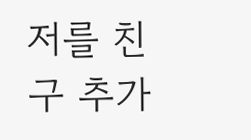저를 친구 추가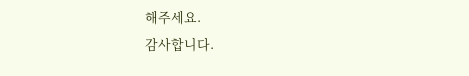해주세요.
감사합니다.